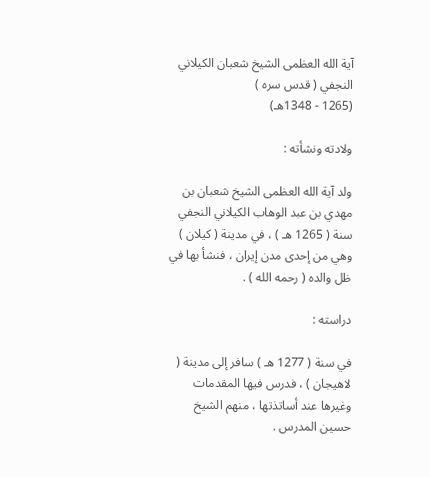آية الله العظمى الشيخ شعبان الكيلاني النجفي ( قدس سره )
(1265 - 1348هـ)

ولادته ونشأته :

ولد آية الله العظمى الشيخ شعبان بن مهدي بن عبد الوهاب الكيلاني النجفي سنة ( 1265 هـ ) ، في مدينة ( كيلان ) وهي من إحدى مدن إيران ، فنشأ بها في ظل والده ( رحمه الله ) .

دراسته :

في سنة ( 1277 هـ ) سافر إلى مدينة ( لاهيجان ) ، فدرس فيها المقدمات وغيرها عند أساتذتها ، منهم الشيخ حسين المدرس .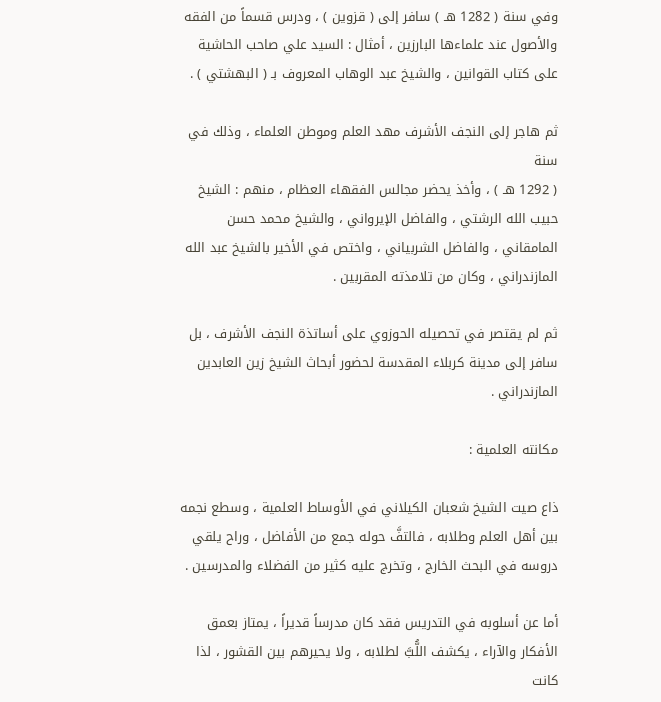وفي سنة ( 1282 هـ ) سافر إلى ( قزوين ) ، ودرس قسماً من الفقه والأصول عند علماءها البارزين ، أمثال : السيد علي صاحب الحاشية على كتاب القوانين ، والشيخ عبد الوهاب المعروف بـ ( البهشتي ) .

ثم هاجر إلى النجف الأشرف مهد العلم وموطن العلماء ، وذلك في سنة
( 1292 هـ ) ، وأخذ يحضر مجالس الفقهاء العظام ، منهم : الشيخ حبيب الله الرشتي ، والفاضل الإيرواني ، والشيخ محمد حسن المامقاني ، والفاضل الشربياني ، واختص في الأخير بالشيخ عبد الله المازندراني ، وكان من تلامذته المقربين .

ثم لم يقتصر في تحصيله الحوزوي على أساتذة النجف الأشرف ، بل سافر إلى مدينة كربلاء المقدسة لحضور أبحاث الشيخ زين العابدين المازندراني .

مكانته العلمية :

ذاع صيت الشيخ شعبان الكيلاني في الأوساط العلمية ، وسطع نجمه بين أهل العلم وطلابه ، فالتفَّ حوله جمع من الأفاضل ، وراح يلقي دروسه في البحث الخارج ، وتخرج عليه كثير من الفضلاء والمدرسين .

أما عن أسلوبه في التدريس فقد كان مدرساً قديراً ، يمتاز بعمق الأفكار والآراء ، يكشف اللُّبَّ لطلابه ، ولا يحيرهم بين القشور ، لذا كانت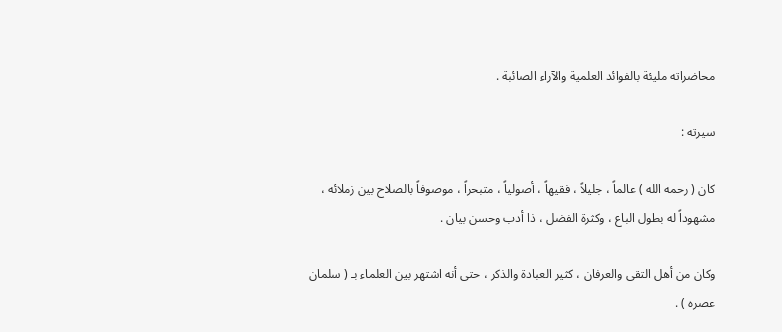محاضراته مليئة بالفوائد العلمية والآراء الصائبة .

سيرته :

كان ( رحمه الله ) عالماً ، جليلاً ، فقيهاً ، أصولياً ، متبحراً ، موصوفاً بالصلاح بين زملائه ، مشهوداً له بطول الباع ، وكثرة الفضل ، ذا أدب وحسن بيان .

وكان من أهل التقى والعرفان ، كثير العبادة والذكر ، حتى أنه اشتهر بين العلماء بـ ( سلمان عصره ) .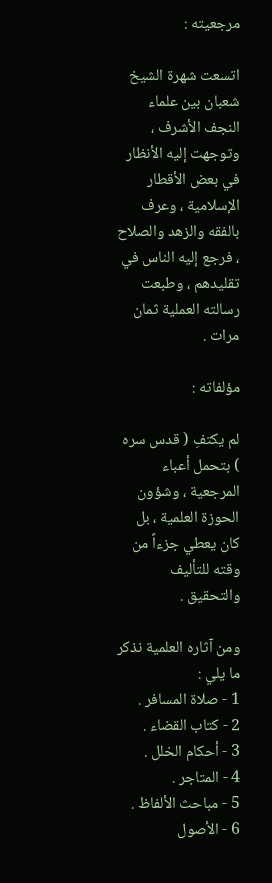مرجعيته :

اتسعت شهرة الشيخ شعبان بين علماء النجف الأشرف ، وتوجهت إليه الأنظار في بعض الأقطار الإسلامية ، وعرف بالفقه والزهد والصلاح ، فرجع إليه الناس في تقليدهم ، وطبعت رسالته العملية ثمان مرات .

مؤلفاته :

لم يكتفِ ( قدس سره ) بتحمل أعباء المرجعية ، وشؤون الحوزة العلمية ، بل كان يعطي جزءاً من وقته للتأليف والتحقيق .

ومن آثاره العلمية نذكر ما يلي :
1 - صلاة المسافر .
2 - كتاب القضاء .
3 - أحكام الخلل .
4 - المتاجر .
5 - مباحث الألفاظ .
6 - الأصول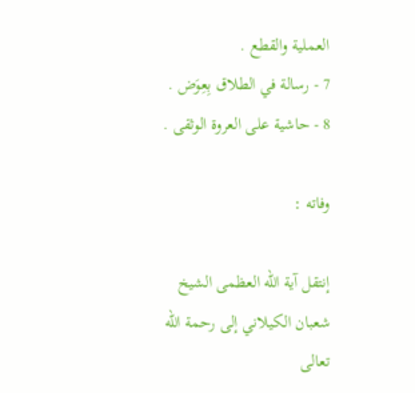العملية والقطع .
7 - رسالة في الطلاق بِعِوَض .
8 - حاشية على العروة الوثقى .

وفاته :

إنتقل آية الله العظمى الشيخ شعبان الكيلاني إلى رحمة الله تعالى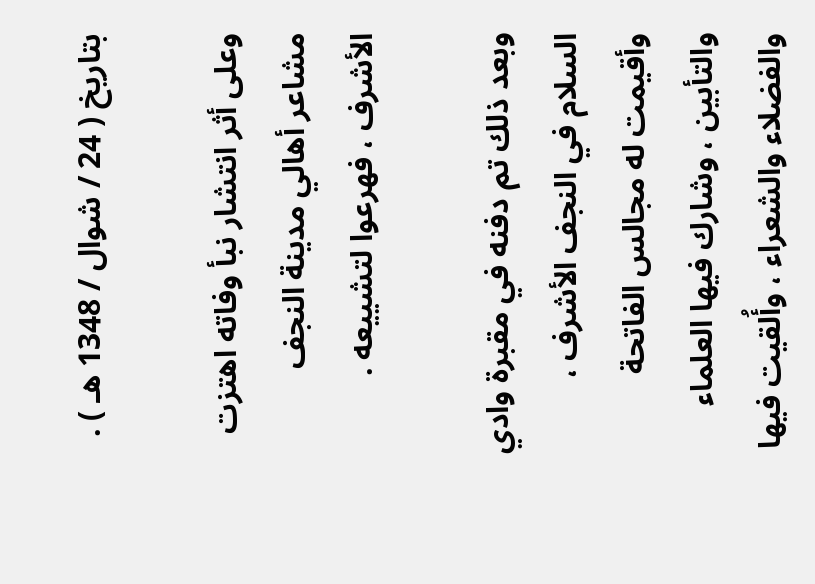بتاريخ ( 24 / شوال / 1348 هـ ) .

وعلى أثر انتشار نبأ وفاته اهتزت مشاعر أهالي مدينة النجف الأشرف ، فهرعوا لتشييعه .

وبعد ذلك تم دفنه في مقبرة وادي السلام في النجف الأشرف ، وأقيمت له مجالس الفاتحة والتأبين ، وشارك فيها العلماء والفضلاء والشعراء ، وأُلقيت فيها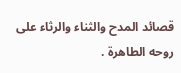قصائد المدح والثناء والرثاء على روحه الطاهرة .